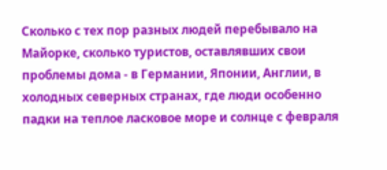Сколько с тех пор разных людей перебывало на Майорке, сколько туристов, оставлявших свои проблемы дома - в Германии, Японии, Англии, в холодных северных странах, где люди особенно падки на теплое ласковое море и солнце с февраля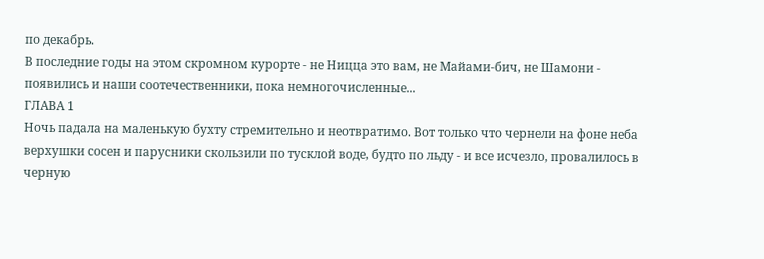по декабрь.
В последние годы на этом скромном курорте - не Ницца это вам, не Майами-бич, не Шамони - появились и наши соотечественники, пока немногочисленные...
ГЛАВА 1
Ночь падала на маленькую бухту стремительно и неотвратимо. Вот только что чернели на фоне неба верхушки сосен и парусники скользили по тусклой воде, будто по льду - и все исчезло, провалилось в черную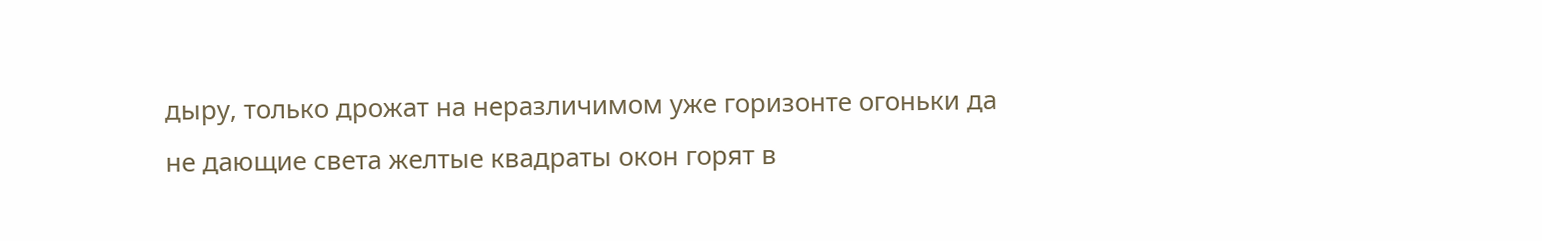дыру, только дрожат на неразличимом уже горизонте огоньки да не дающие света желтые квадраты окон горят в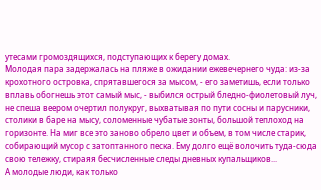утесами громоздящихся, подступающих к берегу домах.
Молодая пара задержалась на пляже в ожидании ежевечернего чуда: из-за крохотного островка, спрятавшегося за мысом, - его заметишь, если только вплавь обогнешь этот самый мыс, - выбился острый бледно-фиолетовый луч, не спеша веером очертил полукруг, выхватывая по пути сосны и парусники, столики в баре на мысу, соломенные чубатые зонты, большой теплоход на горизонте. На миг все это заново обрело цвет и объем, в том числе старик, собирающий мусор с затоптанного песка. Ему долго ещё волочить туда-сюда свою тележку, стираяя бесчисленные следы дневных купальщиков...
А молодые люди, как только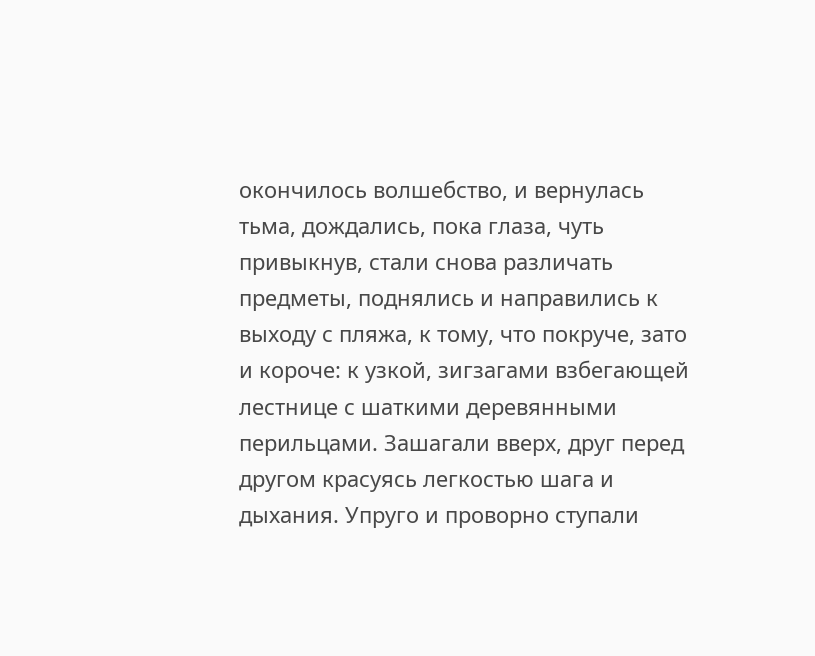окончилось волшебство, и вернулась тьма, дождались, пока глаза, чуть привыкнув, стали снова различать предметы, поднялись и направились к выходу с пляжа, к тому, что покруче, зато и короче: к узкой, зигзагами взбегающей лестнице с шаткими деревянными перильцами. Зашагали вверх, друг перед другом красуясь легкостью шага и дыхания. Упруго и проворно ступали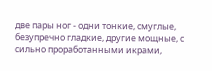две пары ног - одни тонкие, смуглые, безупречно гладкие, другие мощные, с сильно проработанными икрами,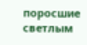поросшие светлым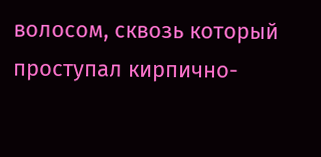волосом, сквозь который проступал кирпично-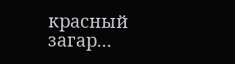красный загар...